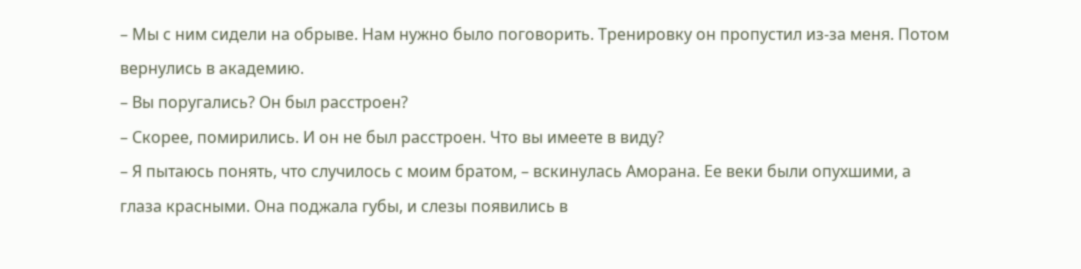– Мы с ним сидели на обрыве. Нам нужно было поговорить. Тренировку он пропустил из-за меня. Потом вернулись в академию.
– Вы поругались? Он был расстроен?
– Скорее, помирились. И он не был расстроен. Что вы имеете в виду?
– Я пытаюсь понять, что случилось с моим братом, – вскинулась Аморана. Ее веки были опухшими, а глаза красными. Она поджала губы, и слезы появились в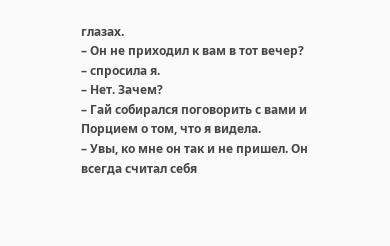глазах.
– Он не приходил к вам в тот вечер? – спросила я.
– Нет. Зачем?
– Гай собирался поговорить с вами и Порцием о том, что я видела.
– Увы, ко мне он так и не пришел. Он всегда считал себя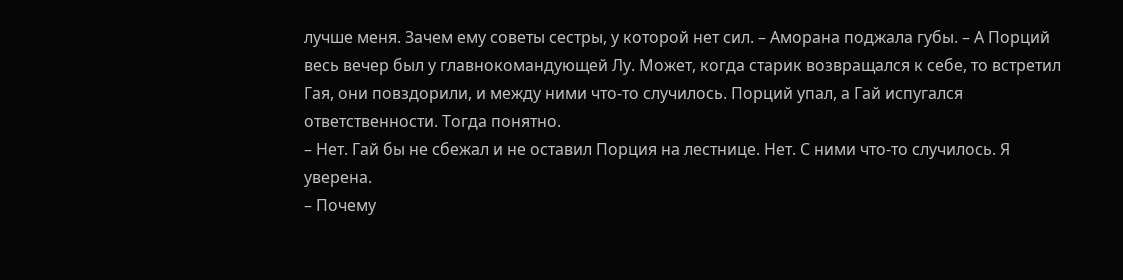лучше меня. Зачем ему советы сестры, у которой нет сил. – Аморана поджала губы. – А Порций весь вечер был у главнокомандующей Лу. Может, когда старик возвращался к себе, то встретил Гая, они повздорили, и между ними что-то случилось. Порций упал, а Гай испугался ответственности. Тогда понятно.
– Нет. Гай бы не сбежал и не оставил Порция на лестнице. Нет. С ними что-то случилось. Я уверена.
– Почему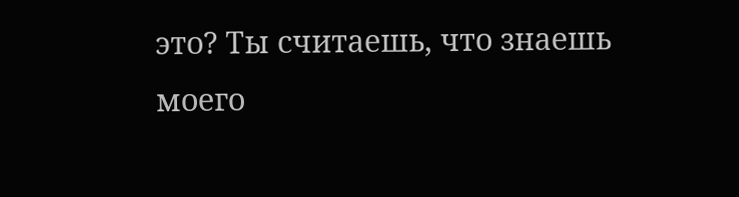это? Ты считаешь, что знаешь моего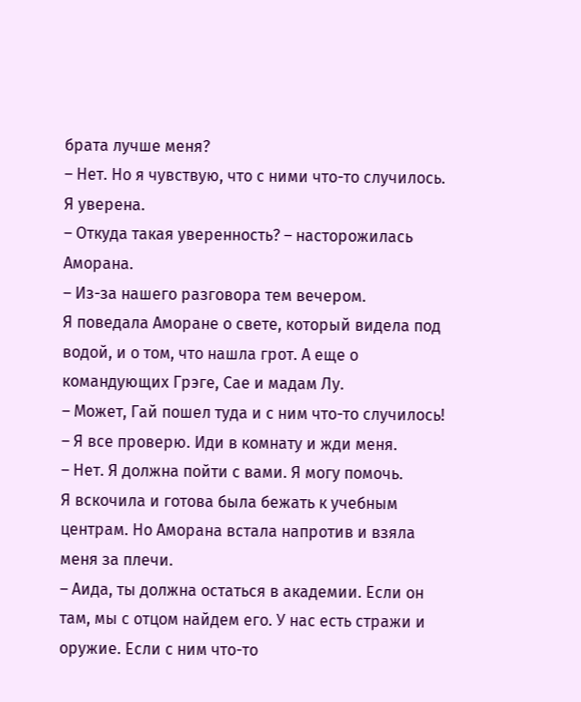брата лучше меня?
– Нет. Но я чувствую, что с ними что-то случилось. Я уверена.
– Откуда такая уверенность? – насторожилась Аморана.
– Из-за нашего разговора тем вечером.
Я поведала Аморане о свете, который видела под водой, и о том, что нашла грот. А еще о командующих Грэге, Сае и мадам Лу.
– Может, Гай пошел туда и с ним что-то случилось!
– Я все проверю. Иди в комнату и жди меня.
– Нет. Я должна пойти с вами. Я могу помочь.
Я вскочила и готова была бежать к учебным центрам. Но Аморана встала напротив и взяла меня за плечи.
– Аида, ты должна остаться в академии. Если он там, мы с отцом найдем его. У нас есть стражи и оружие. Если с ним что-то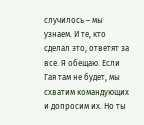случилось – мы узнаем. И те, кто сделал это, ответят за все. Я обещаю. Если Гая там не будет, мы схватим командующих и допросим их. Но ты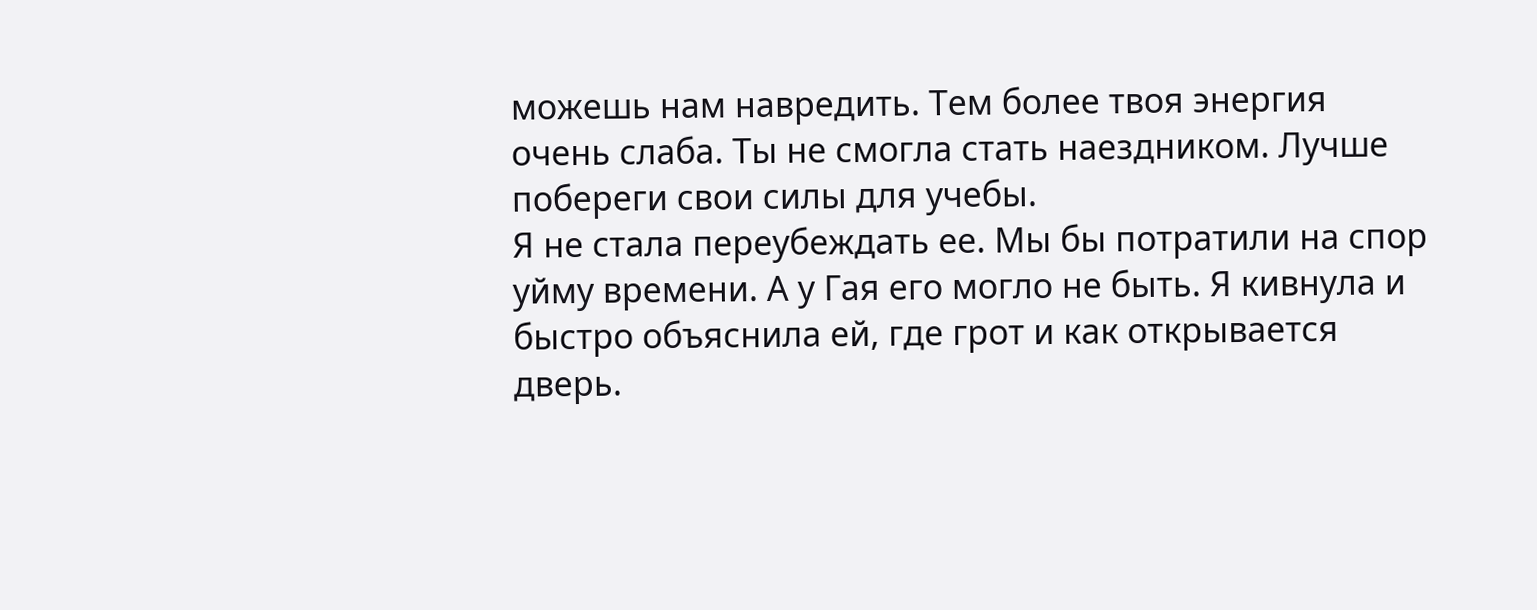можешь нам навредить. Тем более твоя энергия очень слаба. Ты не смогла стать наездником. Лучше побереги свои силы для учебы.
Я не стала переубеждать ее. Мы бы потратили на спор уйму времени. А у Гая его могло не быть. Я кивнула и быстро объяснила ей, где грот и как открывается дверь.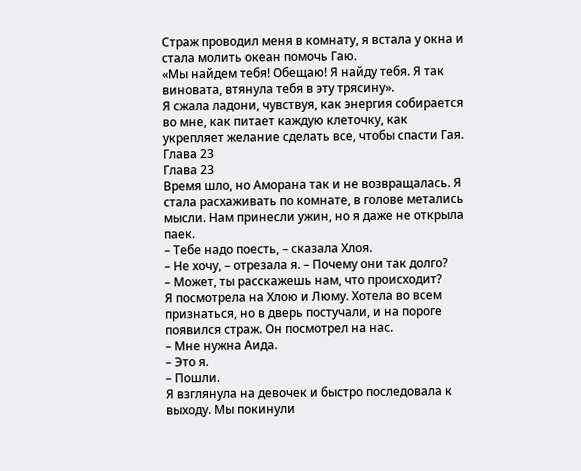Страж проводил меня в комнату, я встала у окна и стала молить океан помочь Гаю.
«Мы найдем тебя! Обещаю! Я найду тебя. Я так виновата, втянула тебя в эту трясину».
Я сжала ладони, чувствуя, как энергия собирается во мне, как питает каждую клеточку, как укрепляет желание сделать все, чтобы спасти Гая.
Глава 23
Глава 23
Время шло, но Аморана так и не возвращалась. Я стала расхаживать по комнате, в голове метались мысли. Нам принесли ужин, но я даже не открыла паек.
– Тебе надо поесть, – сказала Хлоя.
– Не хочу, – отрезала я. – Почему они так долго?
– Может, ты расскажешь нам, что происходит?
Я посмотрела на Хлою и Люму. Хотела во всем признаться, но в дверь постучали, и на пороге появился страж. Он посмотрел на нас.
– Мне нужна Аида.
– Это я.
– Пошли.
Я взглянула на девочек и быстро последовала к выходу. Мы покинули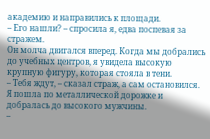академию и направились к площади.
– Его нашли? – спросила я, едва поспевая за стражем.
Он молча двигался вперед. Когда мы добрались до учебных центров, я увидела высокую крупную фигуру, которая стояла в тени.
– Тебя ждут, – сказал страж, а сам остановился.
Я пошла по металлической дорожке и добралась до высокого мужчины.
–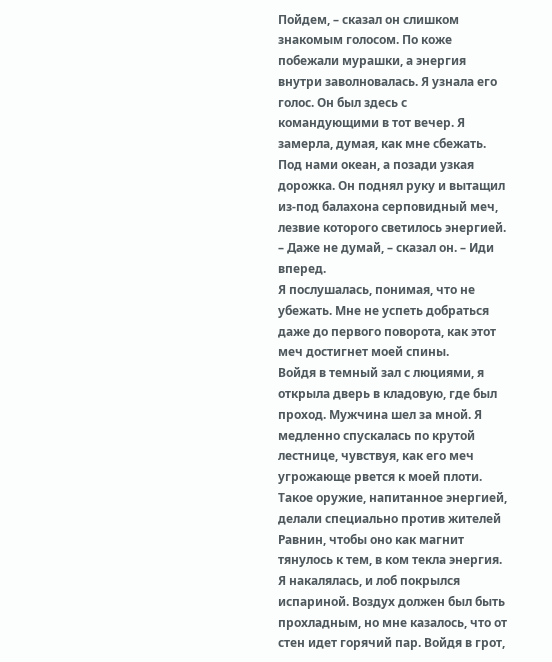Пойдем, – сказал он слишком знакомым голосом. По коже побежали мурашки, а энергия внутри заволновалась. Я узнала его голос. Он был здесь с командующими в тот вечер. Я замерла, думая, как мне сбежать. Под нами океан, а позади узкая дорожка. Он поднял руку и вытащил из-под балахона серповидный меч, лезвие которого светилось энергией.
– Даже не думай, – сказал он. – Иди вперед.
Я послушалась, понимая, что не убежать. Мне не успеть добраться даже до первого поворота, как этот меч достигнет моей спины.
Войдя в темный зал с люциями, я открыла дверь в кладовую, где был проход. Мужчина шел за мной. Я медленно спускалась по крутой лестнице, чувствуя, как его меч угрожающе рвется к моей плоти. Такое оружие, напитанное энергией, делали специально против жителей Равнин, чтобы оно как магнит тянулось к тем, в ком текла энергия.
Я накалялась, и лоб покрылся испариной. Воздух должен был быть прохладным, но мне казалось, что от стен идет горячий пар. Войдя в грот,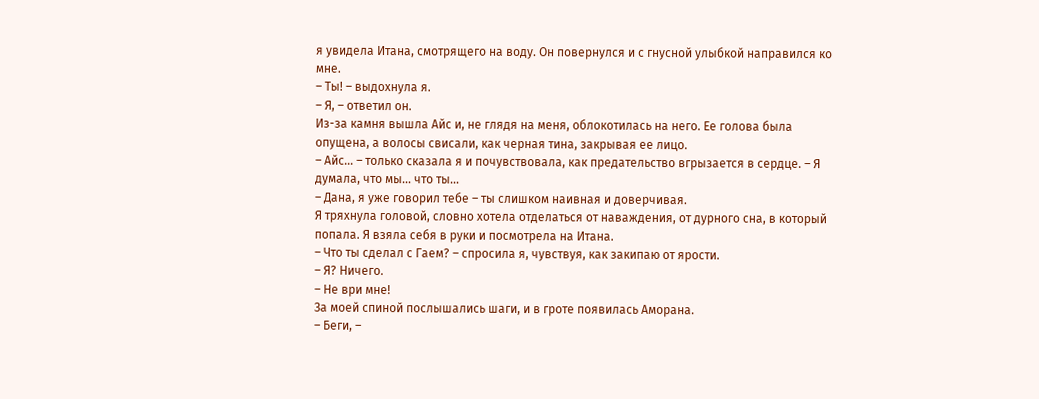я увидела Итана, смотрящего на воду. Он повернулся и с гнусной улыбкой направился ко мне.
– Ты! – выдохнула я.
– Я, – ответил он.
Из-за камня вышла Айс и, не глядя на меня, облокотилась на него. Ее голова была опущена, а волосы свисали, как черная тина, закрывая ее лицо.
– Айс… – только сказала я и почувствовала, как предательство вгрызается в сердце. – Я думала, что мы… что ты…
– Дана, я уже говорил тебе – ты слишком наивная и доверчивая.
Я тряхнула головой, словно хотела отделаться от наваждения, от дурного сна, в который попала. Я взяла себя в руки и посмотрела на Итана.
– Что ты сделал с Гаем? – спросила я, чувствуя, как закипаю от ярости.
– Я? Ничего.
– Не ври мне!
За моей спиной послышались шаги, и в гроте появилась Аморана.
– Беги, –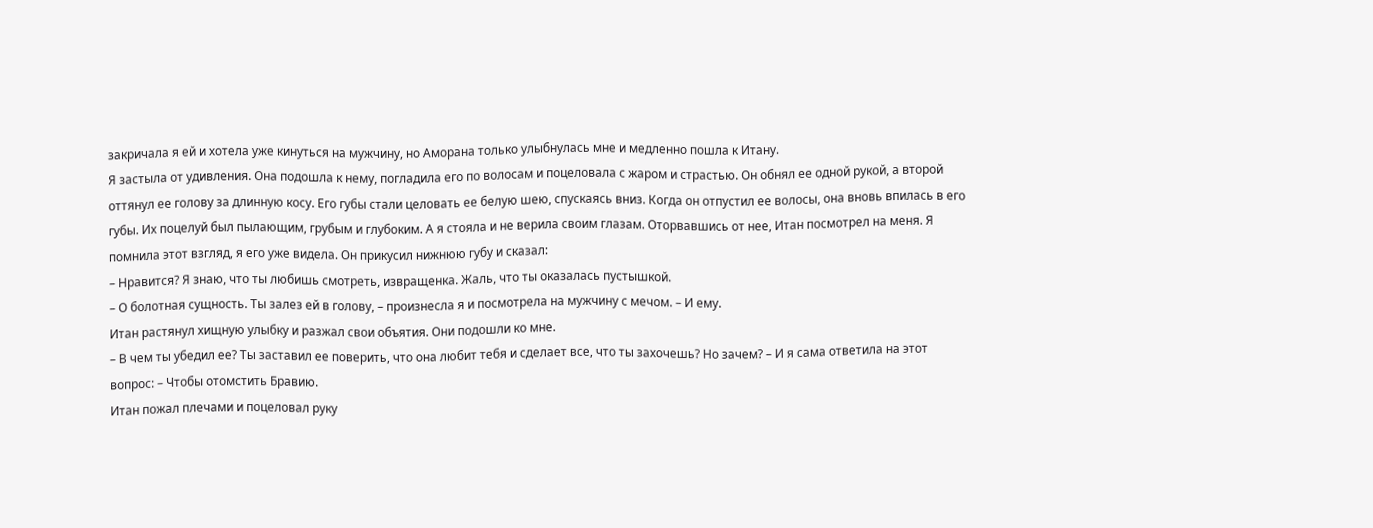закричала я ей и хотела уже кинуться на мужчину, но Аморана только улыбнулась мне и медленно пошла к Итану.
Я застыла от удивления. Она подошла к нему, погладила его по волосам и поцеловала с жаром и страстью. Он обнял ее одной рукой, а второй оттянул ее голову за длинную косу. Его губы стали целовать ее белую шею, спускаясь вниз. Когда он отпустил ее волосы, она вновь впилась в его губы. Их поцелуй был пылающим, грубым и глубоким. А я стояла и не верила своим глазам. Оторвавшись от нее, Итан посмотрел на меня. Я помнила этот взгляд, я его уже видела. Он прикусил нижнюю губу и сказал:
– Нравится? Я знаю, что ты любишь смотреть, извращенка. Жаль, что ты оказалась пустышкой.
– О болотная сущность. Ты залез ей в голову, – произнесла я и посмотрела на мужчину с мечом. – И ему.
Итан растянул хищную улыбку и разжал свои объятия. Они подошли ко мне.
– В чем ты убедил ее? Ты заставил ее поверить, что она любит тебя и сделает все, что ты захочешь? Но зачем? – И я сама ответила на этот вопрос: – Чтобы отомстить Бравию.
Итан пожал плечами и поцеловал руку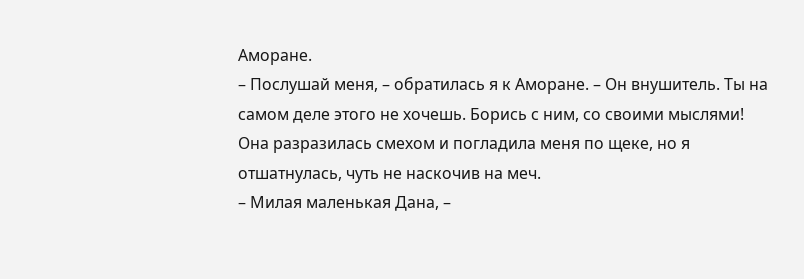Аморане.
– Послушай меня, – обратилась я к Аморане. – Он внушитель. Ты на самом деле этого не хочешь. Борись с ним, со своими мыслями!
Она разразилась смехом и погладила меня по щеке, но я отшатнулась, чуть не наскочив на меч.
– Милая маленькая Дана, –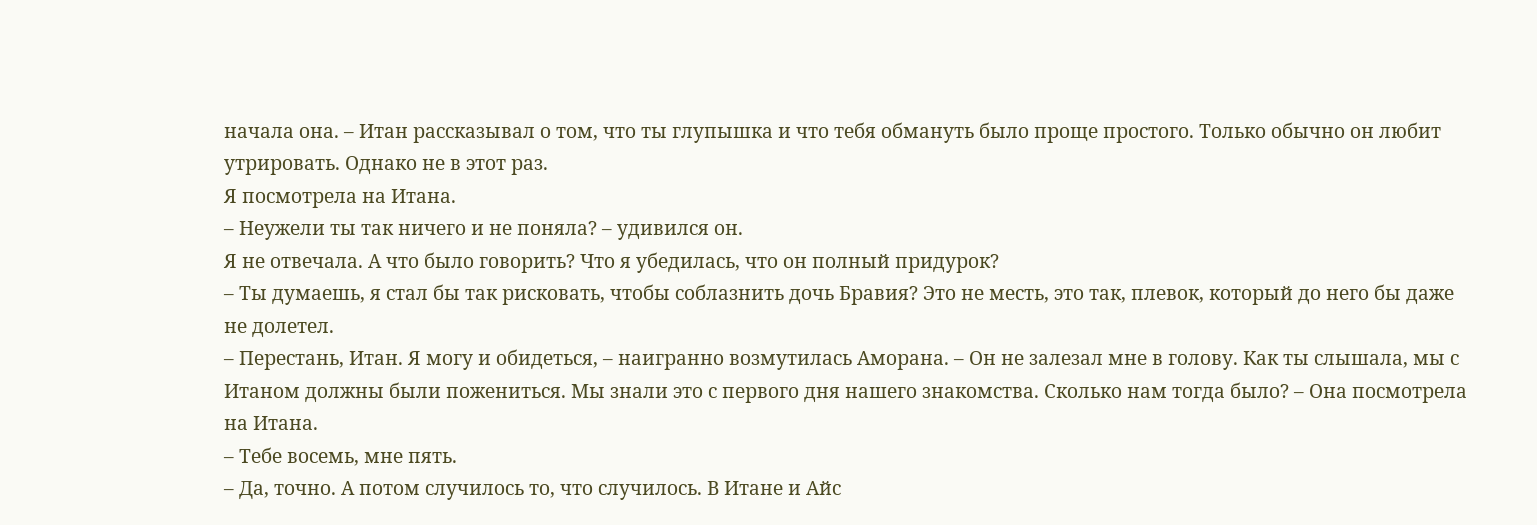начала она. – Итан рассказывал о том, что ты глупышка и что тебя обмануть было проще простого. Только обычно он любит утрировать. Однако не в этот раз.
Я посмотрела на Итана.
– Неужели ты так ничего и не поняла? – удивился он.
Я не отвечала. А что было говорить? Что я убедилась, что он полный придурок?
– Ты думаешь, я стал бы так рисковать, чтобы соблазнить дочь Бравия? Это не месть, это так, плевок, который до него бы даже не долетел.
– Перестань, Итан. Я могу и обидеться, – наигранно возмутилась Аморана. – Он не залезал мне в голову. Как ты слышала, мы с Итаном должны были пожениться. Мы знали это с первого дня нашего знакомства. Сколько нам тогда было? – Она посмотрела на Итана.
– Тебе восемь, мне пять.
– Да, точно. А потом случилось то, что случилось. В Итане и Айс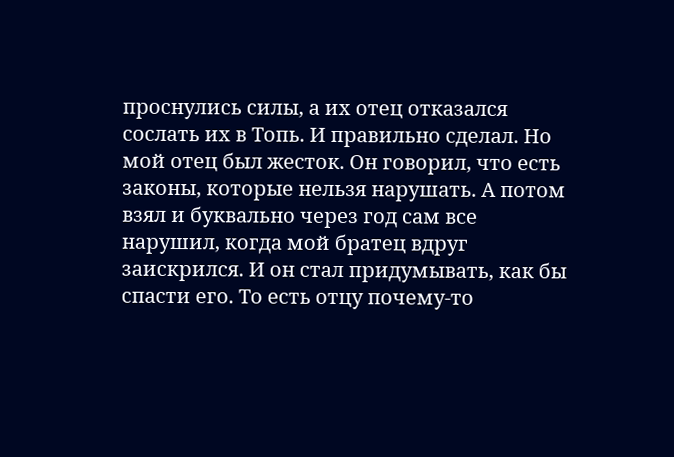проснулись силы, а их отец отказался сослать их в Топь. И правильно сделал. Но мой отец был жесток. Он говорил, что есть законы, которые нельзя нарушать. А потом взял и буквально через год сам все нарушил, когда мой братец вдруг заискрился. И он стал придумывать, как бы спасти его. То есть отцу почему-то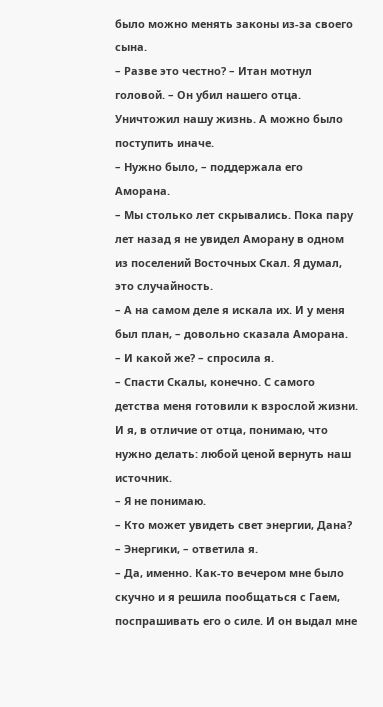было можно менять законы из-за своего сына.
– Разве это честно? – Итан мотнул головой. – Он убил нашего отца. Уничтожил нашу жизнь. А можно было поступить иначе.
– Нужно было, – поддержала его Аморана.
– Мы столько лет скрывались. Пока пару лет назад я не увидел Аморану в одном из поселений Восточных Скал. Я думал, это случайность.
– А на самом деле я искала их. И у меня был план, – довольно сказала Аморана.
– И какой же? – спросила я.
– Спасти Скалы, конечно. С самого детства меня готовили к взрослой жизни. И я, в отличие от отца, понимаю, что нужно делать: любой ценой вернуть наш источник.
– Я не понимаю.
– Кто может увидеть свет энергии, Дана?
– Энергики, – ответила я.
– Да, именно. Как-то вечером мне было скучно и я решила пообщаться с Гаем, поспрашивать его о силе. И он выдал мне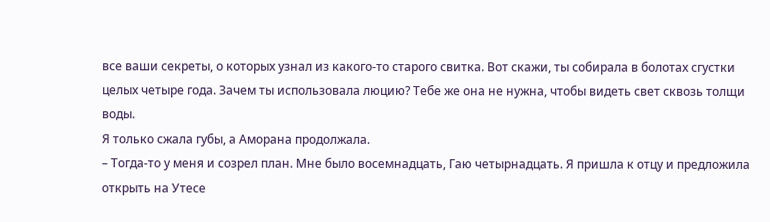все ваши секреты, о которых узнал из какого-то старого свитка. Вот скажи, ты собирала в болотах сгустки целых четыре года. Зачем ты использовала люцию? Тебе же она не нужна, чтобы видеть свет сквозь толщи воды.
Я только сжала губы, а Аморана продолжала.
– Тогда-то у меня и созрел план. Мне было восемнадцать, Гаю четырнадцать. Я пришла к отцу и предложила открыть на Утесе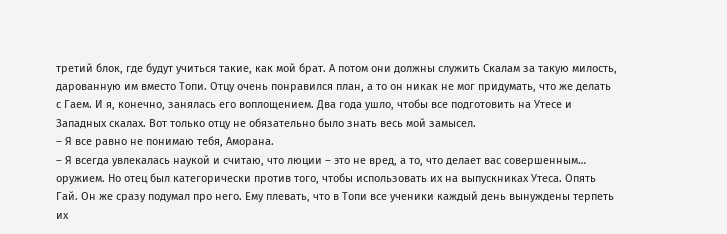третий блок, где будут учиться такие, как мой брат. А потом они должны служить Скалам за такую милость, дарованную им вместо Топи. Отцу очень понравился план, а то он никак не мог придумать, что же делать с Гаем. И я, конечно, занялась его воплощением. Два года ушло, чтобы все подготовить на Утесе и Западных скалах. Вот только отцу не обязательно было знать весь мой замысел.
– Я все равно не понимаю тебя, Аморана.
– Я всегда увлекалась наукой и считаю, что люции – это не вред, а то, что делает вас совершенным… оружием. Но отец был категорически против того, чтобы использовать их на выпускниках Утеса. Опять Гай. Он же сразу подумал про него. Ему плевать, что в Топи все ученики каждый день вынуждены терпеть их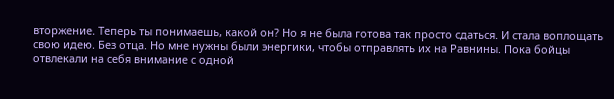вторжение. Теперь ты понимаешь, какой он? Но я не была готова так просто сдаться. И стала воплощать свою идею. Без отца. Но мне нужны были энергики, чтобы отправлять их на Равнины. Пока бойцы отвлекали на себя внимание с одной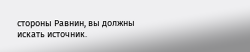стороны Равнин, вы должны искать источник.